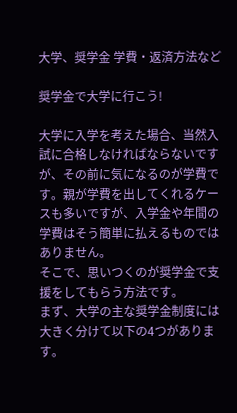大学、奨学金 学費・返済方法など

奨学金で大学に行こう!

大学に入学を考えた場合、当然入試に合格しなければならないですが、その前に気になるのが学費です。親が学費を出してくれるケースも多いですが、入学金や年間の学費はそう簡単に払えるものではありません。
そこで、思いつくのが奨学金で支援をしてもらう方法です。
まず、大学の主な奨学金制度には大きく分けて以下の4つがあります。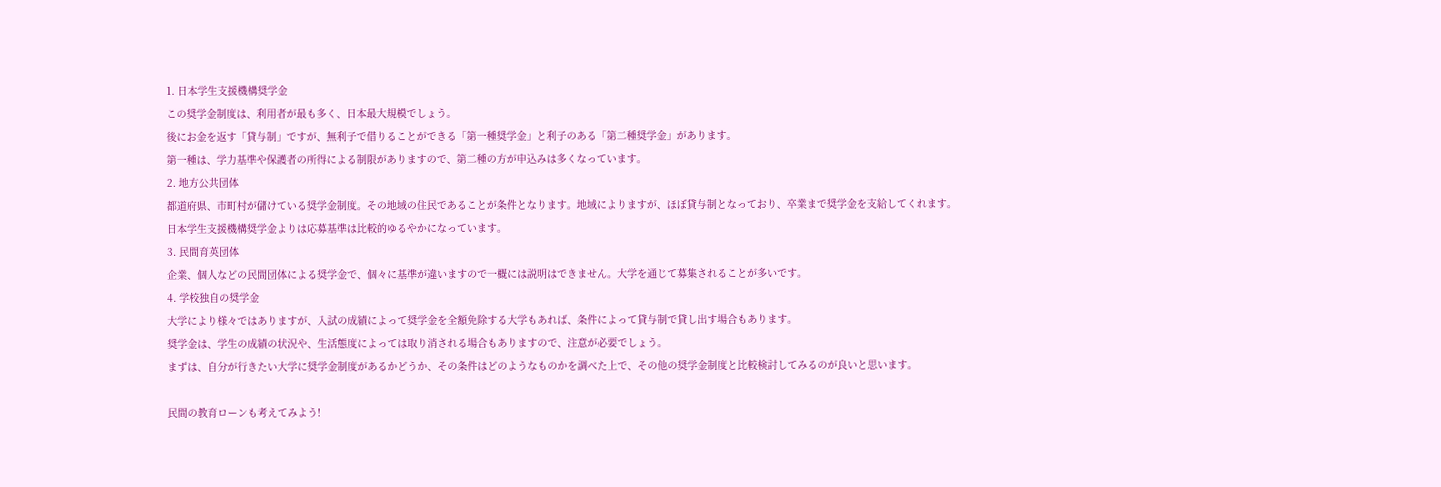1. 日本学生支援機構奨学金
この奨学金制度は、利用者が最も多く、日本最大規模でしょう。
後にお金を返す「貸与制」ですが、無利子で借りることができる「第一種奨学金」と利子のある「第二種奨学金」があります。
第一種は、学力基準や保護者の所得による制限がありますので、第二種の方が申込みは多くなっています。
2. 地方公共団体
都道府県、市町村が儲けている奨学金制度。その地域の住民であることが条件となります。地域によりますが、ほぼ貸与制となっており、卒業まで奨学金を支給してくれます。
日本学生支援機構奨学金よりは応募基準は比較的ゆるやかになっています。
3. 民間育英団体
企業、個人などの民間団体による奨学金で、個々に基準が違いますので一概には説明はできません。大学を通じて募集されることが多いです。
4. 学校独自の奨学金
大学により様々ではありますが、入試の成績によって奨学金を全額免除する大学もあれば、条件によって貸与制で貸し出す場合もあります。
奨学金は、学生の成績の状況や、生活態度によっては取り消される場合もありますので、注意が必要でしょう。
まずは、自分が行きたい大学に奨学金制度があるかどうか、その条件はどのようなものかを調べた上で、その他の奨学金制度と比較検討してみるのが良いと思います。

民間の教育ローンも考えてみよう!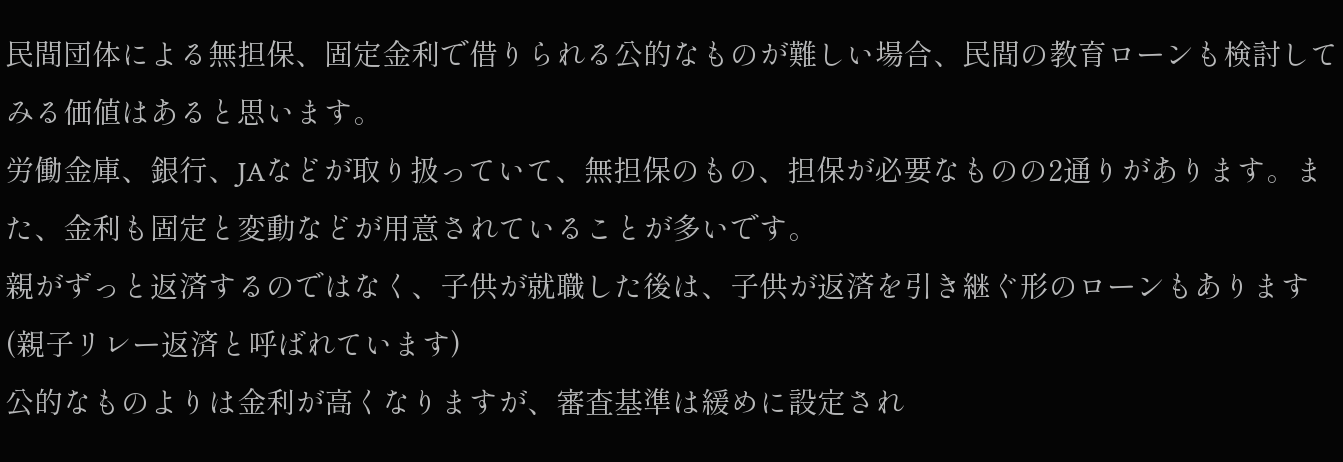民間団体による無担保、固定金利で借りられる公的なものが難しい場合、民間の教育ローンも検討してみる価値はあると思います。
労働金庫、銀行、JAなどが取り扱っていて、無担保のもの、担保が必要なものの2通りがあります。また、金利も固定と変動などが用意されていることが多いです。
親がずっと返済するのではなく、子供が就職した後は、子供が返済を引き継ぐ形のローンもあります(親子リレー返済と呼ばれています)
公的なものよりは金利が高くなりますが、審査基準は緩めに設定され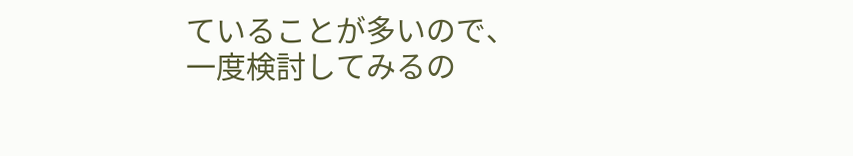ていることが多いので、一度検討してみるの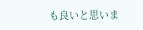も良いと思いま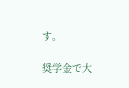す。

奨学金で大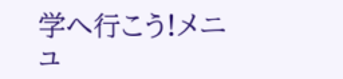学へ行こう!メニュ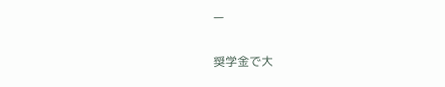ー

奨学金で大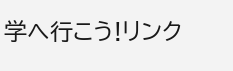学へ行こう!リンク